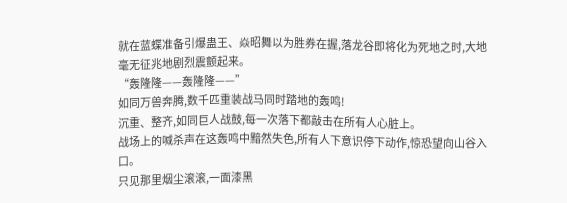就在蓝蝶准备引爆蛊王、焱昭舞以为胜券在握,落龙谷即将化为死地之时,大地毫无征兆地剧烈震颤起来。
“轰隆隆——轰隆隆——”
如同万兽奔腾,数千匹重装战马同时踏地的轰鸣!
沉重、整齐,如同巨人战鼓,每一次落下都敲击在所有人心脏上。
战场上的喊杀声在这轰鸣中黯然失色,所有人下意识停下动作,惊恐望向山谷入口。
只见那里烟尘滚滚,一面漆黑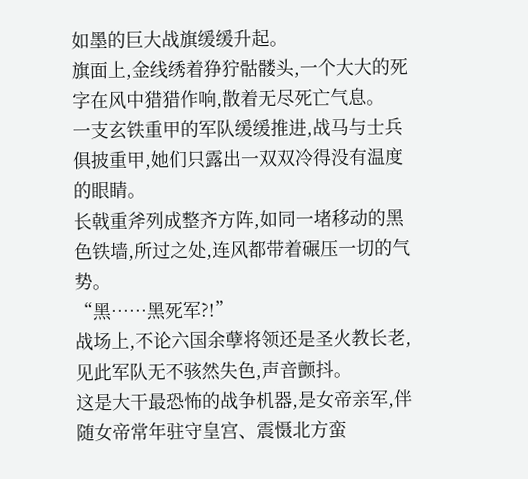如墨的巨大战旗缓缓升起。
旗面上,金线绣着狰狞骷髅头,一个大大的死字在风中猎猎作响,散着无尽死亡气息。
一支玄铁重甲的军队缓缓推进,战马与士兵俱披重甲,她们只露出一双双冷得没有温度的眼睛。
长戟重斧列成整齐方阵,如同一堵移动的黑色铁墙,所过之处,连风都带着碾压一切的气势。
“黑……黑死军?!”
战场上,不论六国余孽将领还是圣火教长老,见此军队无不骇然失色,声音颤抖。
这是大干最恐怖的战争机器,是女帝亲军,伴随女帝常年驻守皇宫、震慑北方蛮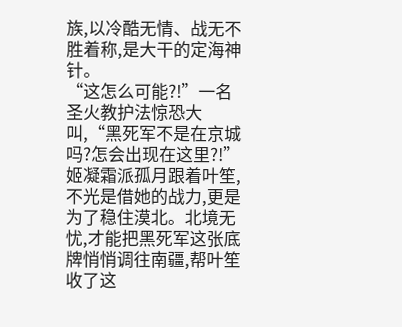族,以冷酷无情、战无不胜着称,是大干的定海神针。
“这怎么可能?!”一名圣火教护法惊恐大叫,“黑死军不是在京城吗?怎会出现在这里?!”
姬凝霜派孤月跟着叶笙,不光是借她的战力,更是为了稳住漠北。北境无忧,才能把黑死军这张底牌悄悄调往南疆,帮叶笙收了这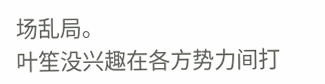场乱局。
叶笙没兴趣在各方势力间打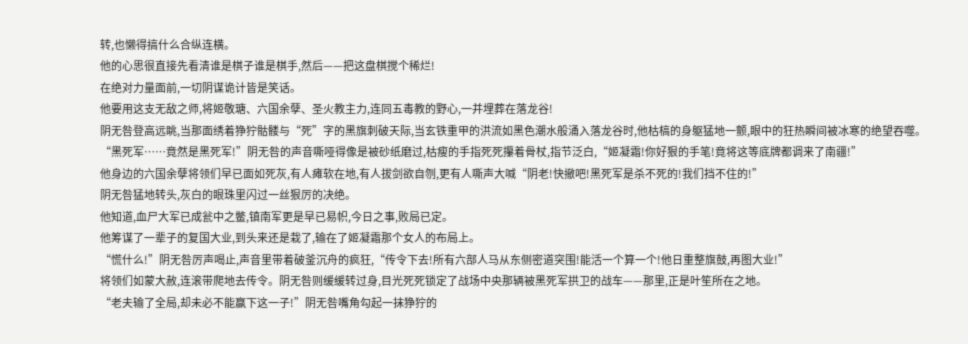转,也懒得搞什么合纵连横。
他的心思很直接先看清谁是棋子谁是棋手,然后——把这盘棋搅个稀烂!
在绝对力量面前,一切阴谋诡计皆是笑话。
他要用这支无敌之师,将姬敬瑭、六国余孽、圣火教主力,连同五毒教的野心,一并埋葬在落龙谷!
阴无咎登高远眺,当那面绣着狰狞骷髅与“死”字的黑旗刺破天际,当玄铁重甲的洪流如黑色潮水般涌入落龙谷时,他枯槁的身躯猛地一颤,眼中的狂热瞬间被冰寒的绝望吞噬。
“黑死军……竟然是黑死军!”阴无咎的声音嘶哑得像是被砂纸磨过,枯瘦的手指死死攥着骨杖,指节泛白,“姬凝霜!你好狠的手笔!竟将这等底牌都调来了南疆!”
他身边的六国余孽将领们早已面如死灰,有人瘫软在地,有人拔剑欲自刎,更有人嘶声大喊“阴老!快撤吧!黑死军是杀不死的!我们挡不住的!”
阴无咎猛地转头,灰白的眼珠里闪过一丝狠厉的决绝。
他知道,血尸大军已成瓮中之鳖,镇南军更是早已易帜,今日之事,败局已定。
他筹谋了一辈子的复国大业,到头来还是栽了,输在了姬凝霜那个女人的布局上。
“慌什么!”阴无咎厉声喝止,声音里带着破釜沉舟的疯狂,“传令下去!所有六部人马从东侧密道突围!能活一个算一个!他日重整旗鼓,再图大业!”
将领们如蒙大赦,连滚带爬地去传令。阴无咎则缓缓转过身,目光死死锁定了战场中央那辆被黑死军拱卫的战车——那里,正是叶笙所在之地。
“老夫输了全局,却未必不能赢下这一子!”阴无咎嘴角勾起一抹狰狞的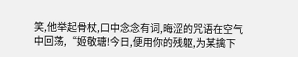笑,他举起骨杖,口中念念有词,晦涩的咒语在空气中回荡,“姬敬瑭!今日,便用你的残躯,为某擒下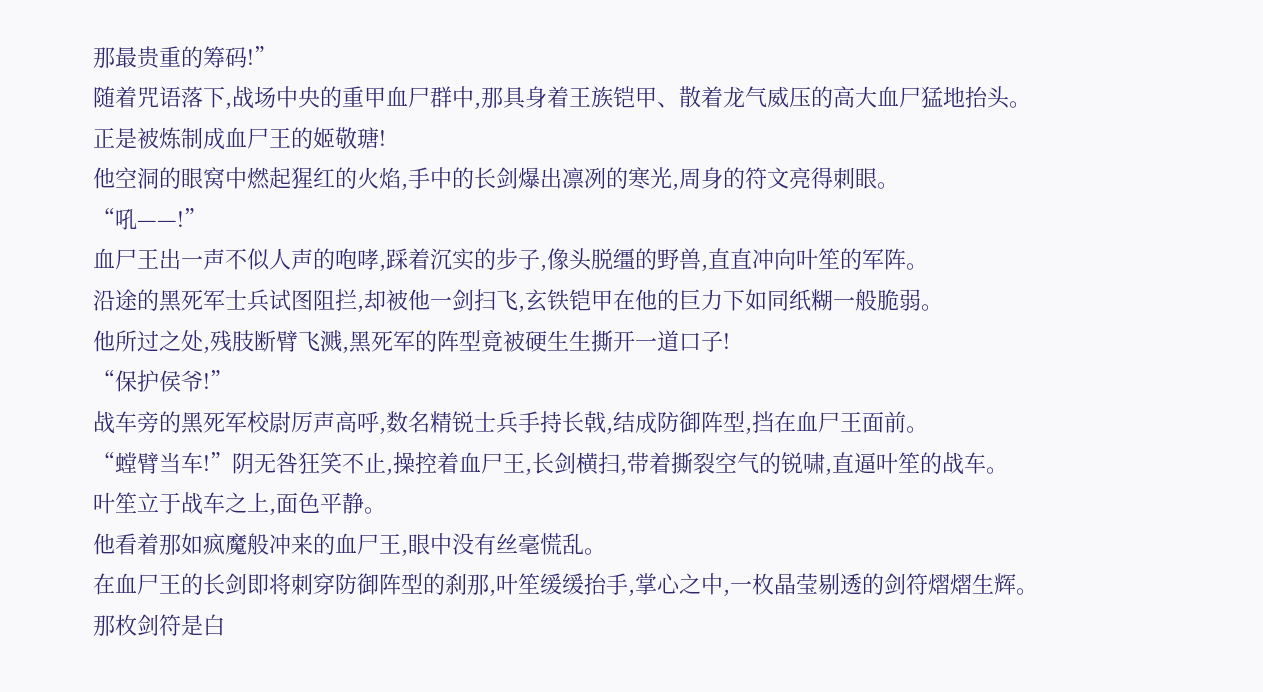那最贵重的筹码!”
随着咒语落下,战场中央的重甲血尸群中,那具身着王族铠甲、散着龙气威压的高大血尸猛地抬头。
正是被炼制成血尸王的姬敬瑭!
他空洞的眼窝中燃起猩红的火焰,手中的长剑爆出凛冽的寒光,周身的符文亮得刺眼。
“吼——!”
血尸王出一声不似人声的咆哮,踩着沉实的步子,像头脱缰的野兽,直直冲向叶笙的军阵。
沿途的黑死军士兵试图阻拦,却被他一剑扫飞,玄铁铠甲在他的巨力下如同纸糊一般脆弱。
他所过之处,残肢断臂飞溅,黑死军的阵型竟被硬生生撕开一道口子!
“保护侯爷!”
战车旁的黑死军校尉厉声高呼,数名精锐士兵手持长戟,结成防御阵型,挡在血尸王面前。
“螳臂当车!”阴无咎狂笑不止,操控着血尸王,长剑横扫,带着撕裂空气的锐啸,直逼叶笙的战车。
叶笙立于战车之上,面色平静。
他看着那如疯魔般冲来的血尸王,眼中没有丝毫慌乱。
在血尸王的长剑即将刺穿防御阵型的刹那,叶笙缓缓抬手,掌心之中,一枚晶莹剔透的剑符熠熠生辉。
那枚剑符是白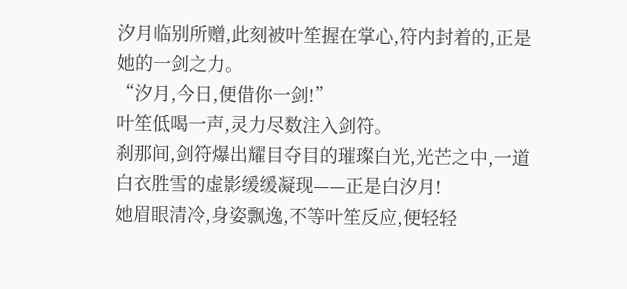汐月临别所赠,此刻被叶笙握在掌心,符内封着的,正是她的一剑之力。
“汐月,今日,便借你一剑!”
叶笙低喝一声,灵力尽数注入剑符。
刹那间,剑符爆出耀目夺目的璀璨白光,光芒之中,一道白衣胜雪的虚影缓缓凝现——正是白汐月!
她眉眼清冷,身姿飘逸,不等叶笙反应,便轻轻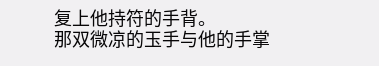复上他持符的手背。
那双微凉的玉手与他的手掌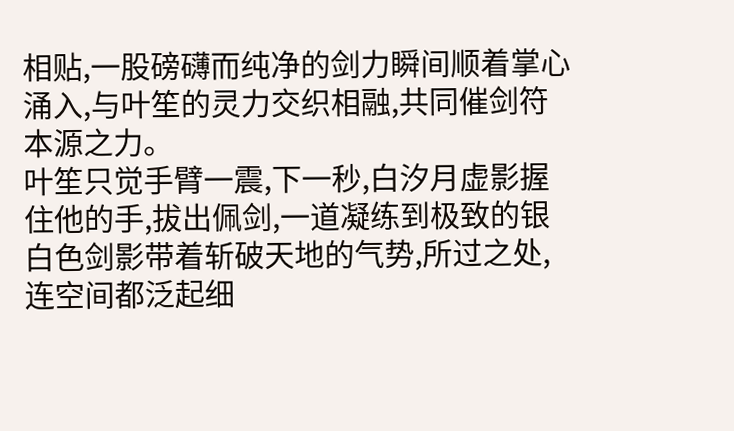相贴,一股磅礴而纯净的剑力瞬间顺着掌心涌入,与叶笙的灵力交织相融,共同催剑符本源之力。
叶笙只觉手臂一震,下一秒,白汐月虚影握住他的手,拔出佩剑,一道凝练到极致的银白色剑影带着斩破天地的气势,所过之处,连空间都泛起细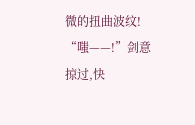微的扭曲波纹!
“嗤——!”剑意掠过,快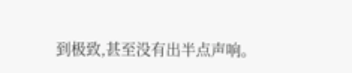到极致,甚至没有出半点声响。